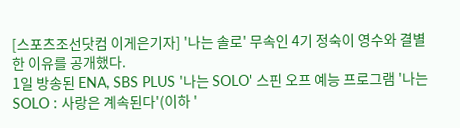[스포츠조선닷컴 이게은기자] '나는 솔로' 무속인 4기 정숙이 영수와 결별한 이유를 공개했다.
1일 방송된 ENA, SBS PLUS '나는 SOLO' 스핀 오프 예능 프로그램 '나는 SOLO : 사랑은 계속된다'(이하 '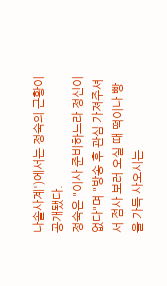나솔사계')에서는 정숙의 근황이 공개됐다.
정숙은 "이사 준비하느라 정신이 없다"며 "방송 후 관심 가져주셔서 점사 보러 오실 때 떡이나 빵을 가득 사오시는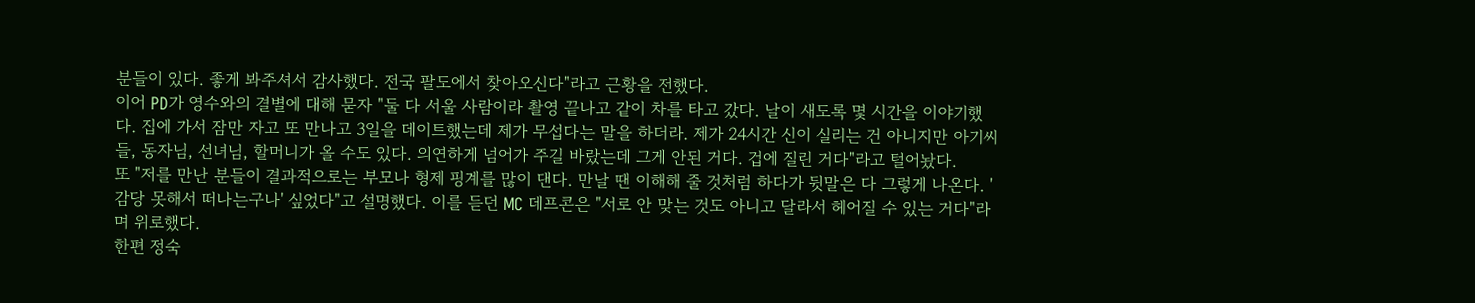분들이 있다. 좋게 봐주셔서 감사했다. 전국 팔도에서 찾아오신다"라고 근황을 전했다.
이어 PD가 영수와의 결별에 대해 묻자 "둘 다 서울 사람이라 촬영 끝나고 같이 차를 타고 갔다. 날이 새도록 몇 시간을 이야기했다. 집에 가서 잠만 자고 또 만나고 3일을 데이트했는데 제가 무섭다는 말을 하더라. 제가 24시간 신이 실리는 건 아니지만 아기씨들, 동자님, 선녀님, 할머니가 올 수도 있다. 의연하게 넘어가 주길 바랐는데 그게 안된 거다. 겁에 질린 거다"라고 털어놨다.
또 "저를 만난 분들이 결과적으로는 부모나 형제 핑계를 많이 댄다. 만날 땐 이해해 줄 것처럼 하다가 뒷말은 다 그렇게 나온다. '감당 못해서 떠나는구나' 싶었다"고 설명했다. 이를 듣던 MC 데프콘은 "서로 안 맞는 것도 아니고 달라서 헤어질 수 있는 거다"라며 위로했다.
한편 정숙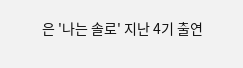은 '나는 솔로' 지난 4기 출연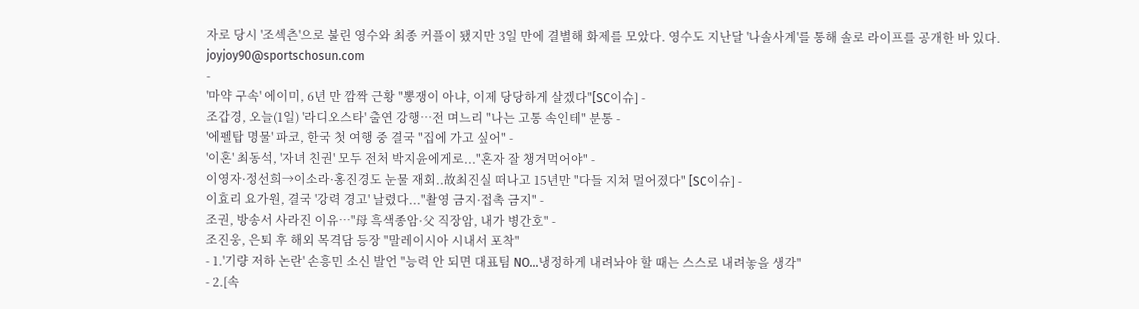자로 당시 '조섹츤'으로 불린 영수와 최종 커플이 됐지만 3일 만에 결별해 화제를 모았다. 영수도 지난달 '나솔사계'를 통해 솔로 라이프를 공개한 바 있다.
joyjoy90@sportschosun.com
-
'마약 구속' 에이미, 6년 만 깜짝 근황 "뽕쟁이 아냐, 이제 당당하게 살겠다"[SC이슈] -
조갑경, 오늘(1일) '라디오스타' 출연 강행…전 며느리 "나는 고통 속인테" 분통 -
'에펠탑 명물' 파코, 한국 첫 여행 중 결국 "집에 가고 싶어" -
'이혼' 최동석, '자녀 친권' 모두 전처 박지윤에게로..."혼자 잘 챙겨먹어야" -
이영자·정선희→이소라·홍진경도 눈물 재회..故최진실 떠나고 15년만 "다들 지쳐 멀어졌다" [SC이슈] -
이효리 요가원, 결국 '강력 경고' 날렸다..."촬영 금지·접촉 금지" -
조권, 방송서 사라진 이유…"母 흑색종암·父 직장암, 내가 병간호" -
조진웅, 은퇴 후 해외 목격담 등장 "말레이시아 시내서 포착"
- 1.'기량 저하 논란' 손흥민 소신 발언 "능력 안 되면 대표팀 NO…냉정하게 내려놔야 할 때는 스스로 내려놓을 생각"
- 2.[속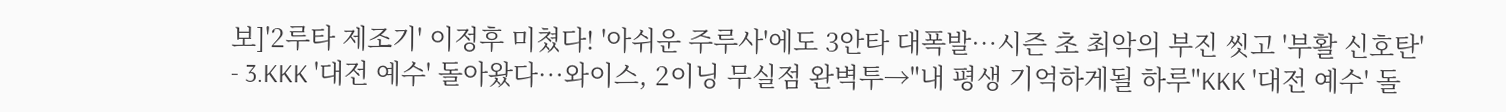보]'2루타 제조기' 이정후 미쳤다! '아쉬운 주루사'에도 3안타 대폭발…시즌 초 최악의 부진 씻고 '부활 신호탄'
- 3.KKK '대전 예수' 돌아왔다…와이스, 2이닝 무실점 완벽투→"내 평생 기억하게될 하루"KKK '대전 예수' 돌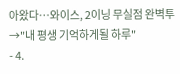아왔다…와이스, 2이닝 무실점 완벽투→"내 평생 기억하게될 하루"
- 4.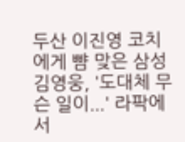두산 이진영 코치에게 뺨 맞은 삼성 김영웅, '도대체 무슨 일이...' 라팍에서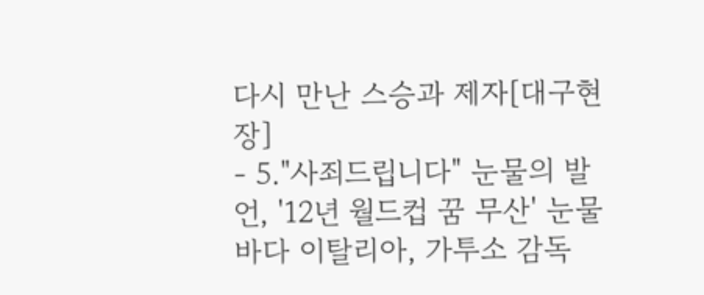다시 만난 스승과 제자[대구현장]
- 5."사죄드립니다" 눈물의 발언, '12년 월드컵 꿈 무산' 눈물 바다 이탈리아, 가투소 감독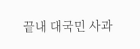끝내 대국민 사과